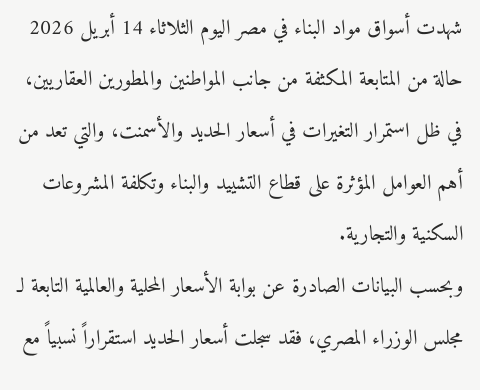شهدت أسواق مواد البناء في مصر اليوم الثلاثاء 14 أبريل 2026 حالة من المتابعة المكثفة من جانب المواطنين والمطورين العقاريين، في ظل استمرار التغيرات في أسعار الحديد والأسمنت، والتي تعد من أهم العوامل المؤثرة على قطاع التشييد والبناء وتكلفة المشروعات السكنية والتجارية.
وبحسب البيانات الصادرة عن بوابة الأسعار المحلية والعالمية التابعة لـ مجلس الوزراء المصري، فقد سجلت أسعار الحديد استقراراً نسبياً مع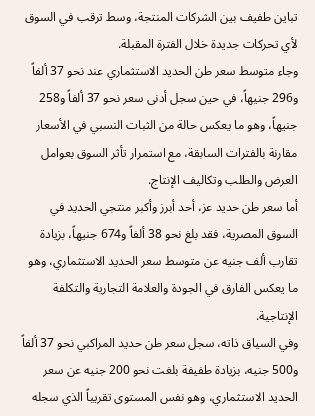تباين طفيف بين الشركات المنتجة، وسط ترقب في السوق لأي تحركات جديدة خلال الفترة المقبلة.
وجاء متوسط سعر طن الحديد الاستثماري عند نحو 37 ألفاً و296 جنيهاً، في حين سجل أدنى سعر نحو 37 ألفاً و258 جنيهاً، وهو ما يعكس حالة من الثبات النسبي في الأسعار مقارنة بالفترات السابقة، مع استمرار تأثر السوق بعوامل العرض والطلب وتكاليف الإنتاج.
أما سعر طن حديد عز، أحد أبرز وأكبر منتجي الحديد في السوق المصرية، فقد بلغ نحو 38 ألفاً و674 جنيهاً، بزيادة تقارب ألف جنيه عن متوسط سعر الحديد الاستثماري، وهو ما يعكس الفارق في الجودة والعلامة التجارية والتكلفة الإنتاجية.
وفي السياق ذاته، سجل سعر طن حديد المراكبي نحو 37 ألفاً و500 جنيه، بزيادة طفيفة بلغت نحو 200 جنيه عن سعر الحديد الاستثماري، وهو نفس المستوى تقريباً الذي سجله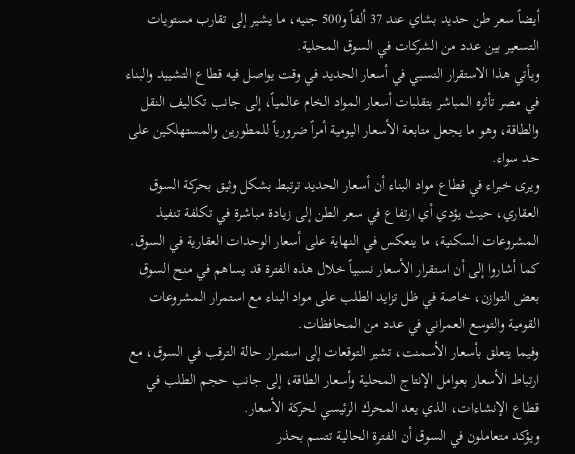أيضاً سعر طن حديد بشاي عند 37 ألفاً و500 جنيه، ما يشير إلى تقارب مستويات التسعير بين عدد من الشركات في السوق المحلية.
ويأتي هذا الاستقرار النسبي في أسعار الحديد في وقت يواصل فيه قطاع التشييد والبناء في مصر تأثره المباشر بتقلبات أسعار المواد الخام عالمياً، إلى جانب تكاليف النقل والطاقة، وهو ما يجعل متابعة الأسعار اليومية أمراً ضرورياً للمطورين والمستهلكين على حد سواء.
ويرى خبراء في قطاع مواد البناء أن أسعار الحديد ترتبط بشكل وثيق بحركة السوق العقاري، حيث يؤدي أي ارتفاع في سعر الطن إلى زيادة مباشرة في تكلفة تنفيذ المشروعات السكنية، ما ينعكس في النهاية على أسعار الوحدات العقارية في السوق.
كما أشاروا إلى أن استقرار الأسعار نسبياً خلال هذه الفترة قد يساهم في منح السوق بعض التوازن، خاصة في ظل تزايد الطلب على مواد البناء مع استمرار المشروعات القومية والتوسع العمراني في عدد من المحافظات.
وفيما يتعلق بأسعار الأسمنت، تشير التوقعات إلى استمرار حالة الترقب في السوق، مع ارتباط الأسعار بعوامل الإنتاج المحلية وأسعار الطاقة، إلى جانب حجم الطلب في قطاع الإنشاءات، الذي يعد المحرك الرئيسي لحركة الأسعار.
ويؤكد متعاملون في السوق أن الفترة الحالية تتسم بحذر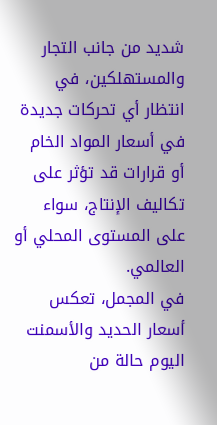شديد من جانب التجار والمستهلكين، في انتظار أي تحركات جديدة في أسعار المواد الخام أو قرارات قد تؤثر على تكاليف الإنتاج، سواء على المستوى المحلي أو العالمي.
في المجمل، تعكس أسعار الحديد والأسمنت اليوم حالة من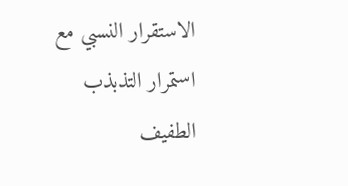الاستقرار النسبي مع استمرار التذبذب الطفيف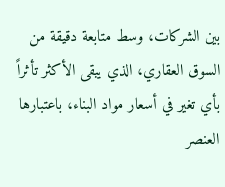بين الشركات، وسط متابعة دقيقة من السوق العقاري، الذي يبقى الأكثر تأثراً بأي تغير في أسعار مواد البناء، باعتبارها العنصر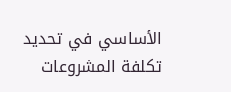الأساسي في تحديد تكلفة المشروعات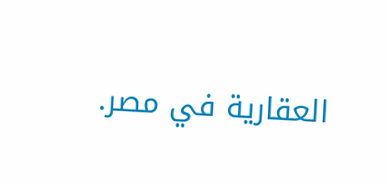العقارية في مصر.